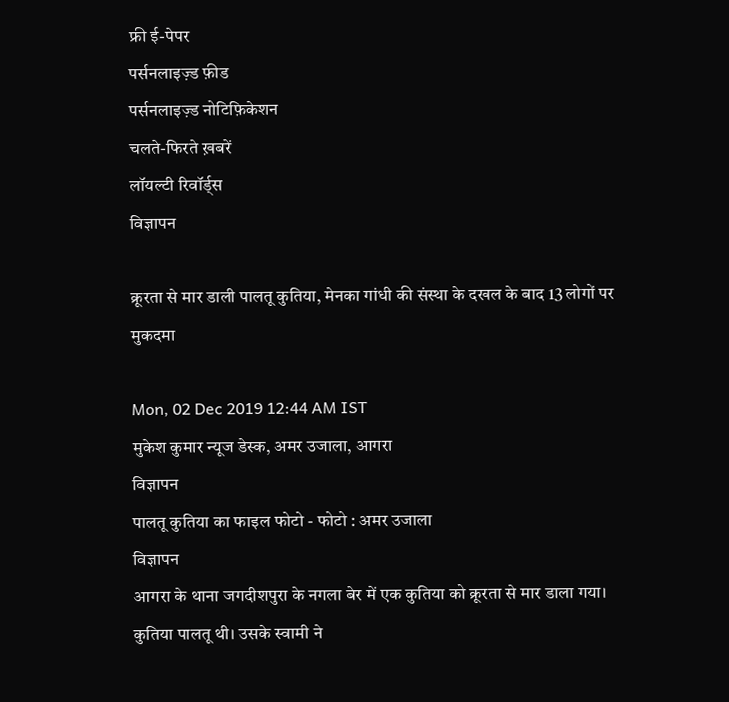फ्री ई-पेपर
पर्सनलाइज़्ड फ़ीड
पर्सनलाइज़्ड नोटिफ़िकेशन
चलते-फिरते ख़बरें
लॉयल्टी रिवॉर्ड्स
विज्ञापन

क्रूरता से मार डाली पालतू कुतिया, मेनका गांधी की संस्था के दखल के बाद 13 लोगों पर मुकदमा

Mon, 02 Dec 2019 12:44 AM IST
मुकेश कुमार न्यूज डेस्क, अमर उजाला, आगरा
विज्ञापन
पालतू कुतिया का फाइल फोटो - फोटो : अमर उजाला
विज्ञापन
आगरा के थाना जगदीशपुरा के नगला बेर में एक कुतिया को क्रूरता से मार डाला गया। कुतिया पालतू थी। उसके स्वामी ने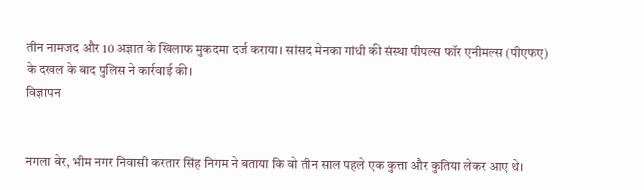तीन नामजद और 10 अज्ञात के खिलाफ मुकदमा दर्ज कराया। सांसद मेनका गांधी की संस्था पीपल्स फॉर एनीमल्स (पीएफए) के दखल के बाद पुलिस ने कार्रवाई की।
विज्ञापन


नगला बेर, भीम नगर निवासी करतार सिंह निगम ने बताया कि वो तीन साल पहले एक कुत्ता और कुतिया लेकर आए थे।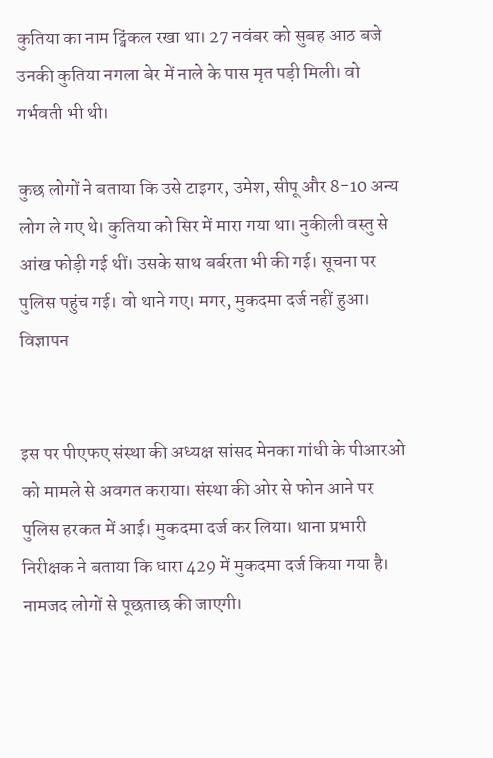कुतिया का नाम ट्विंकल रखा था। 27 नवंबर को सुबह आठ बजे उनकी कुतिया नगला बेर में नाले के पास मृत पड़ी मिली। वो गर्भवती भी थी।

कुछ लोगों ने बताया कि उसे टाइगर, उमेश, सीपू और 8-10 अन्य लोग ले गए थे। कुतिया को सिर में मारा गया था। नुकीली वस्तु से आंख फोड़ी गई थीं। उसके साथ बर्बरता भी की गई। सूचना पर पुलिस पहुंच गई। वो थाने गए। मगर, मुकदमा दर्ज नहीं हुआ।
विज्ञापन


इस पर पीएफए संस्था की अध्यक्ष सांसद मेनका गांधी के पीआरओ को मामले से अवगत कराया। संस्था की ओर से फोन आने पर पुलिस हरकत में आई। मुकदमा दर्ज कर लिया। थाना प्रभारी निरीक्षक ने बताया कि धारा 429 में मुकदमा दर्ज किया गया है। नामजद लोगों से पूछताछ की जाएगी।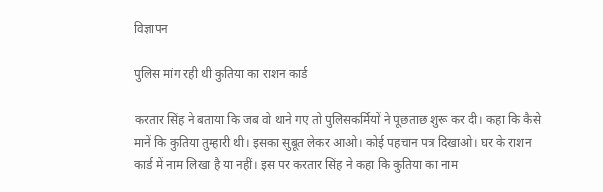विज्ञापन

पुलिस मांग रही थी कुतिया का राशन कार्ड

करतार सिंह ने बताया कि जब वो थाने गए तो पुलिसकर्मियों ने पूछताछ शुरू कर दी। कहा कि कैसे मानें कि कुतिया तुम्हारी थी। इसका सुबूत लेकर आओ। कोई पहचान पत्र दिखाओ। घर के राशन कार्ड में नाम लिखा है या नहीं। इस पर करतार सिंह ने कहा कि कुतिया का नाम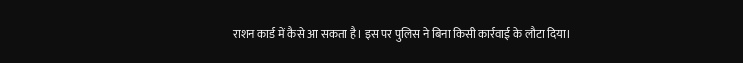राशन कार्ड में कैसे आ सकता है। इस पर पुलिस ने बिना किसी कार्रवाई के लौटा दिया।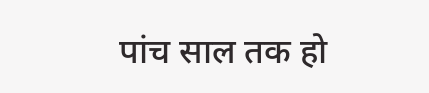पांच साल तक हो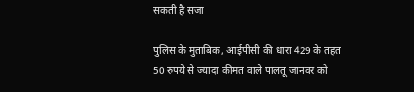सकती है सजा

पुलिस के मुताबिक, आईपीसी की धारा 429 के तहत 50 रुपये से ज्यादा कीमत वाले पालतू जानवर को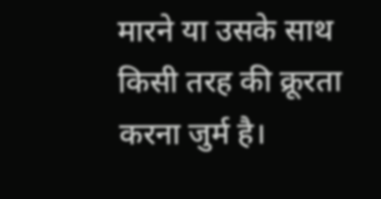मारने या उसके साथ किसी तरह की क्रूरता करना जुर्म है।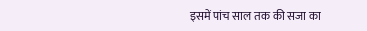इसमें पांच साल तक की सजा का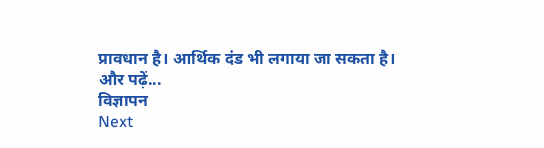प्रावधान है। आर्थिक दंड भी लगाया जा सकता है।
और पढ़ें...
विज्ञापन
Next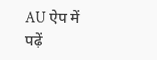AU ऐप में पढ़ें